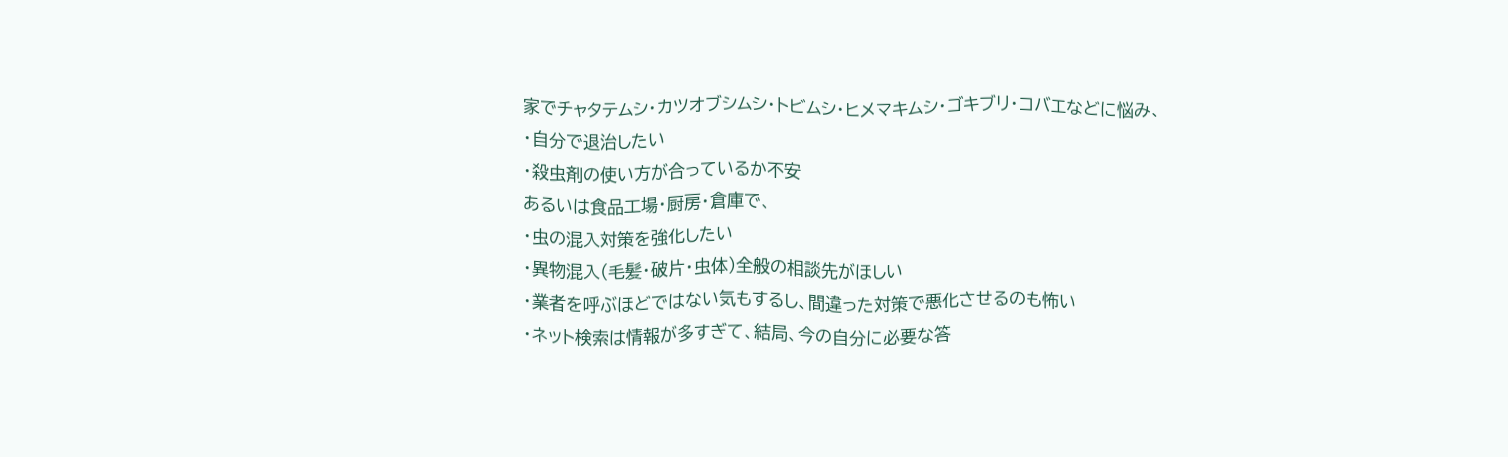家でチャタテムシ・カツオブシムシ・トビムシ・ヒメマキムシ・ゴキブリ・コバエなどに悩み、
・自分で退治したい
・殺虫剤の使い方が合っているか不安
あるいは食品工場・厨房・倉庫で、
・虫の混入対策を強化したい
・異物混入(毛髪・破片・虫体)全般の相談先がほしい
・業者を呼ぶほどではない気もするし、間違った対策で悪化させるのも怖い
・ネット検索は情報が多すぎて、結局、今の自分に必要な答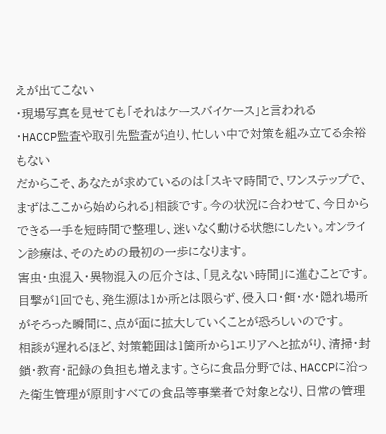えが出てこない
・現場写真を見せても「それはケースバイケース」と言われる
・HACCP監査や取引先監査が迫り、忙しい中で対策を組み立てる余裕もない
だからこそ、あなたが求めているのは「スキマ時間で、ワンステップで、まずはここから始められる」相談です。今の状況に合わせて、今日からできる一手を短時間で整理し、迷いなく動ける状態にしたい。オンライン診療は、そのための最初の一歩になります。
害虫・虫混入・異物混入の厄介さは、「見えない時間」に進むことです。
目撃が1回でも、発生源は1か所とは限らず、侵入口・餌・水・隠れ場所がそろった瞬間に、点が面に拡大していくことが恐ろしいのです。
相談が遅れるほど、対策範囲は1箇所から1エリアへと拡がり、清掃・封鎖・教育・記録の負担も増えます。さらに食品分野では、HACCPに沿った衛生管理が原則すべての食品等事業者で対象となり、日常の管理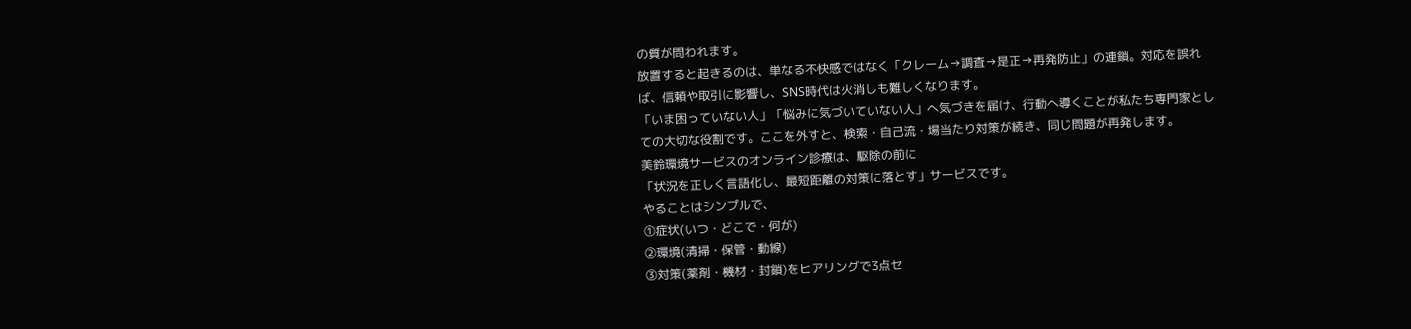の質が問われます。
放置すると起きるのは、単なる不快感ではなく「クレーム→調査→是正→再発防止」の連鎖。対応を誤れば、信頼や取引に影響し、SNS時代は火消しも難しくなります。
「いま困っていない人」「悩みに気づいていない人」へ気づきを届け、行動へ導くことが私たち専門家としての大切な役割です。ここを外すと、検索・自己流・場当たり対策が続き、同じ問題が再発します。
美鈴環境サービスのオンライン診療は、駆除の前に
「状況を正しく言語化し、最短距離の対策に落とす」サービスです。
やることはシンプルで、
①症状(いつ・どこで・何が)
②環境(清掃・保管・動線)
③対策(薬剤・機材・封鎖)をヒアリングで3点セ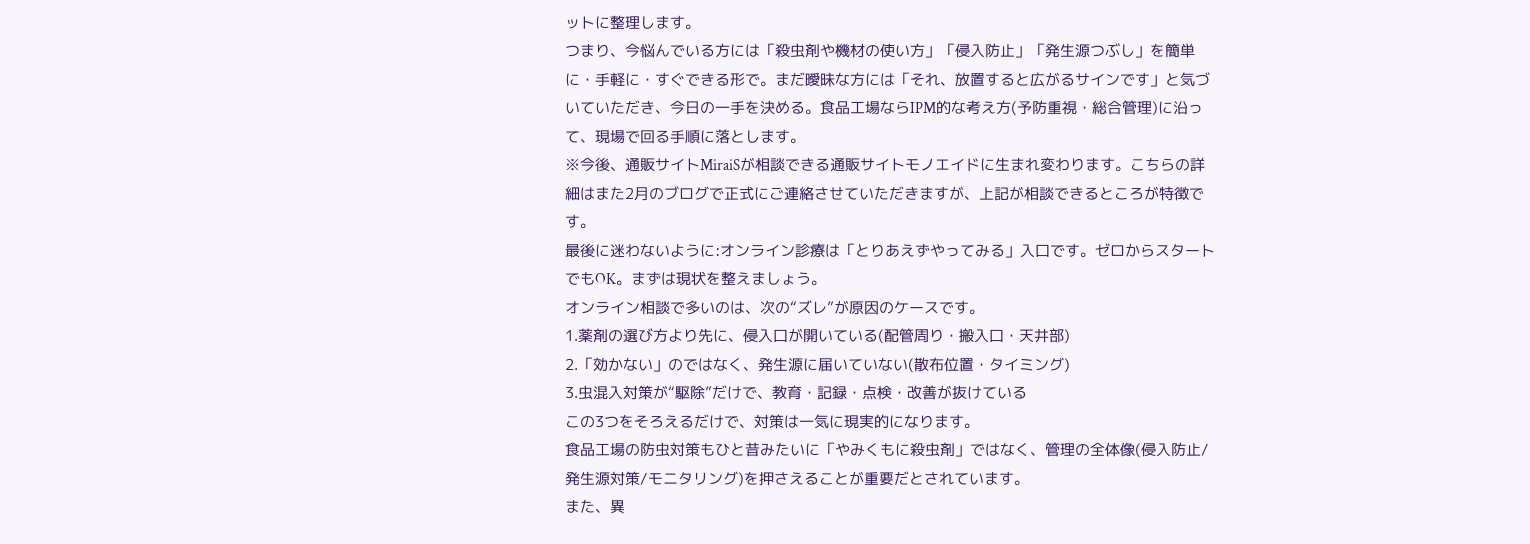ットに整理します。
つまり、今悩んでいる方には「殺虫剤や機材の使い方」「侵入防止」「発生源つぶし」を簡単に・手軽に・すぐできる形で。まだ曖昧な方には「それ、放置すると広がるサインです」と気づいていただき、今日の一手を決める。食品工場ならIPM的な考え方(予防重視・総合管理)に沿って、現場で回る手順に落とします。
※今後、通販サイトMiraiSが相談できる通販サイトモノエイドに生まれ変わります。こちらの詳細はまた2月のブログで正式にご連絡させていただきますが、上記が相談できるところが特徴です。
最後に迷わないように:オンライン診療は「とりあえずやってみる」入口です。ゼロからスタートでもOK。まずは現状を整えましょう。
オンライン相談で多いのは、次の“ズレ”が原因のケースです。
1.薬剤の選び方より先に、侵入口が開いている(配管周り・搬入口・天井部)
2.「効かない」のではなく、発生源に届いていない(散布位置・タイミング)
3.虫混入対策が“駆除”だけで、教育・記録・点検・改善が抜けている
この3つをそろえるだけで、対策は一気に現実的になります。
食品工場の防虫対策もひと昔みたいに「やみくもに殺虫剤」ではなく、管理の全体像(侵入防止/発生源対策/モニタリング)を押さえることが重要だとされています。
また、異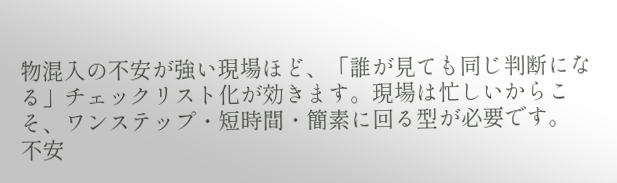物混入の不安が強い現場ほど、「誰が見ても同じ判断になる」チェックリスト化が効きます。現場は忙しいからこそ、ワンステップ・短時間・簡素に回る型が必要です。
不安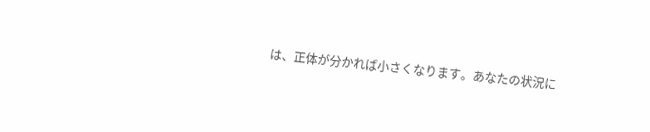は、正体が分かれば小さくなります。あなたの状況に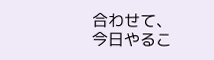合わせて、今日やるこ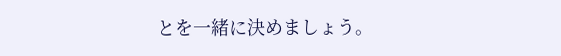とを一緒に決めましょう。